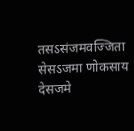तसऽसंजमवज्जिता सेसऽजमा णोकसाय देसजमे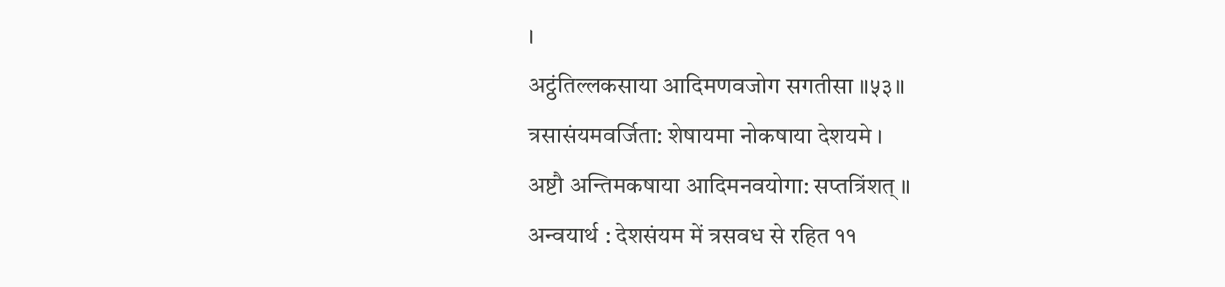।
अट्ठंतिल्लकसाया आदिमणवजोग सगतीसा ॥५३॥
त्रसासंयमवर्जिता: शेषायमा नोकषाया देशयमे ।
अष्टौ अन्तिमकषाया आदिमनवयोगा: सप्तत्रिंशत् ॥
अन्वयार्थ : देशसंयम में त्रसवध से रहित ११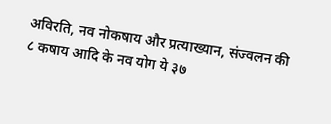अविरति, नव नोकषाय और प्रत्याख्यान, संज्वलन की ८ कषाय आदि के नव योग ये ३७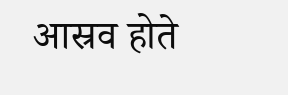आस्रव होते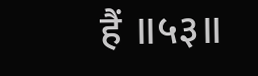हैं ॥५३॥